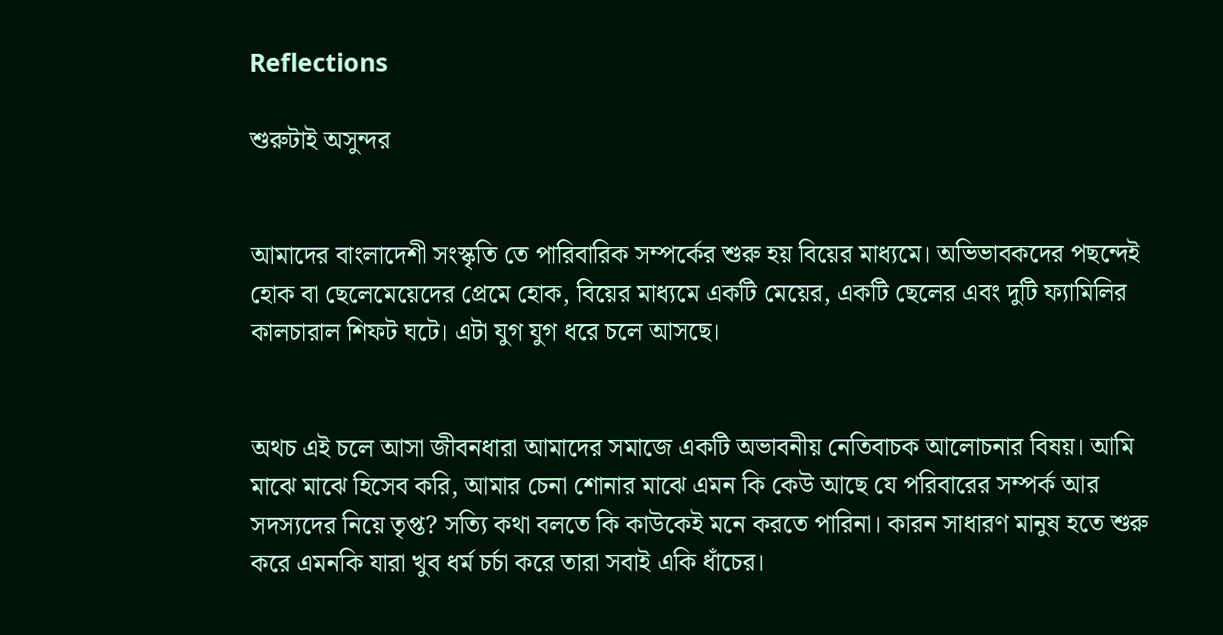Reflections

শুরুটাই অসুন্দর


আমাদের বাংলাদেশী সংস্কৃতি তে পারিবারিক সম্পর্কের শুরু হয় বিয়ের মাধ্যমে। অভিভাবকদের পছন্দেই হোক বা ছেলেমেয়েদের প্রেমে হোক, বিয়ের মাধ্যমে একটি মেয়ের, একটি ছেলের এবং দুটি ফ্যামিলির কালচারাল শিফট ঘটে। এটা যুগ যুগ ধরে চলে আসছে।


অথচ এই চলে আসা জীবনধারা আমাদের সমাজে একটি অভাবনীয় নেতিবাচক আলোচনার বিষয়। আমি মাঝে মাঝে হিসেব করি, আমার চেনা শোনার মাঝে এমন কি কেউ আছে যে পরিবারের সম্পর্ক আর সদস্যদের নিয়ে তৃপ্ত? সত্যি কথা বলতে কি কাউকেই মনে করতে পারিনা। কারন সাধারণ মানুষ হতে শুরু করে এমনকি যারা খুব ধর্ম চর্চা করে তারা সবাই একি ধাঁচের।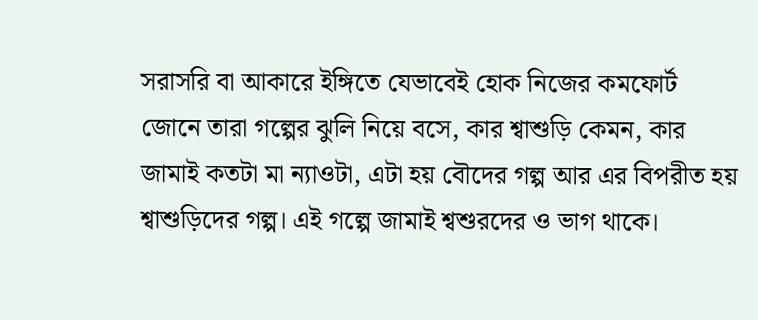সরাসরি বা আকারে ইঙ্গিতে যেভাবেই হোক নিজের কমফোর্ট জোনে তারা গল্পের ঝুলি নিয়ে বসে, কার শ্বাশুড়ি কেমন, কার জামাই কতটা মা ন্যাওটা, এটা হয় বৌদের গল্প আর এর বিপরীত হয় শ্বাশুড়িদের গল্প। এই গল্পে জামাই শ্বশুরদের ও ভাগ থাকে।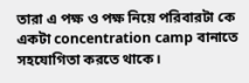তারা এ পক্ষ ও পক্ষ নিয়ে পরিবারটা কে একটা concentration camp বানাতে সহযোগিতা করতে থাকে।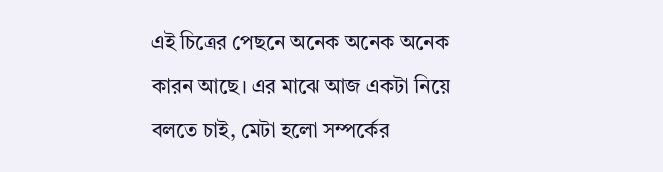এই চিত্রের পেছনে অনেক অনেক অনেক কারন আছে। এর মাঝে আজ একটা নিয়ে বলতে চাই, মেটা হলো সম্পর্কের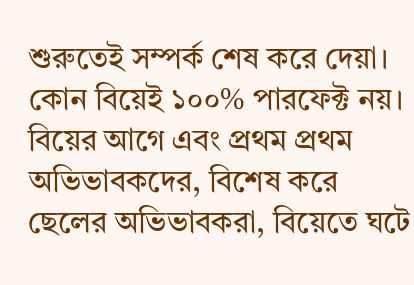শুরুতেই সম্পর্ক শেষ করে দেয়া। কোন বিয়েই ১০০% পারফেক্ট নয়। বিয়ের আগে এবং প্রথম প্রথম অভিভাবকদের, বিশেষ করে ছেলের অভিভাবকরা, বিয়েতে ঘটে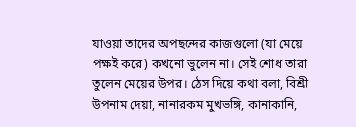যাওয়া তাদের অপছন্দের কাজগুলো (যা মেয়ে পক্ষই করে) কখনো ভুলেন না। সেই শোধ তারা তুলেন মেয়ের উপর। ঠেস দিয়ে কথা বলা, বিশ্রী উপনাম দেয়া, নানারকম মুখভঙ্গি, কানাকানি,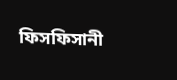ফিসফিসানী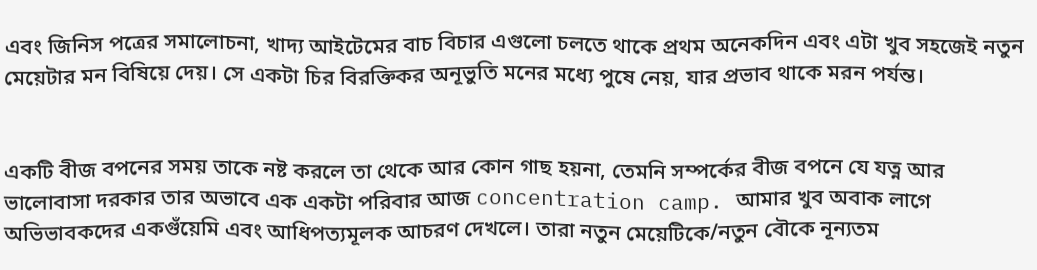এবং জিনিস পত্রের সমালোচনা, খাদ্য আইটেমের বাচ বিচার এগুলো চলতে থাকে প্রথম অনেকদিন এবং এটা খুব সহজেই নতুন মেয়েটার মন বিষিয়ে দেয়। সে একটা চির বিরক্তিকর অনূভুতি মনের মধ্যে পুষে নেয়, যার প্রভাব থাকে মরন পর্যন্ত।


একটি বীজ বপনের সময় তাকে নষ্ট করলে তা থেকে আর কোন গাছ হয়না, তেমনি সম্পর্কের বীজ বপনে যে যত্ন আর ভালোবাসা দরকার তার অভাবে এক একটা পরিবার আজ concentration camp. আমার খুব অবাক লাগে অভিভাবকদের একগুঁয়েমি এবং আধিপত্যমূলক আচরণ দেখলে। তারা নতুন মেয়েটিকে/নতুন বৌকে নূন্যতম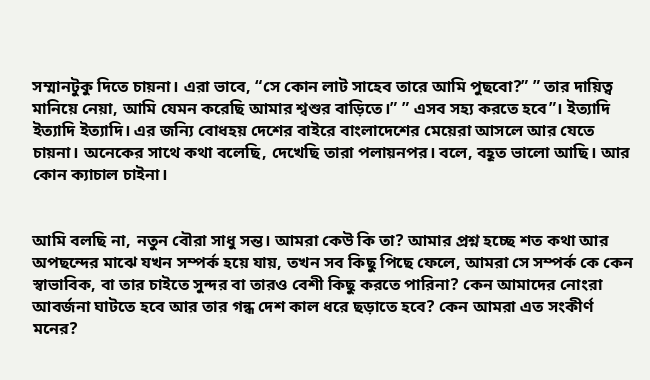সম্মানটুকু দিতে চায়না। এরা ভাবে, “সে কোন লাট সাহেব তারে আমি পুছবো?” ” তার দায়িত্ব মানিয়ে নেয়া, আমি যেমন করেছি আমার শ্বশুর বাড়িতে।” ” এসব সহ্য করতে হবে”। ইত্যাদি ইত্যাদি ইত্যাদি। এর জন্যি বোধহয় দেশের বাইরে বাংলাদেশের মেয়েরা আসলে আর যেতে চায়না। অনেকের সাথে কথা বলেছি, দেখেছি তারা পলায়নপর। বলে, বহূত ভালো আছি। আর কোন ক্যাচাল চাইনা।


আমি বলছি না, নতুন বৌরা সাধু সন্ত। আমরা কেউ কি তা? আমার প্রশ্ন হচ্ছে শত কথা আর অপছন্দের মাঝে যখন সম্পর্ক হয়ে যায়, তখন সব কিছু পিছে ফেলে, আমরা সে সম্পর্ক কে কেন স্বাভাবিক, বা তার চাইতে সুন্দর বা তারও বেশী কিছু করতে পারিনা? কেন আমাদের নোংরা আবর্জনা ঘাটতে হবে আর তার গন্ধ দেশ কাল ধরে ছড়াতে হবে? কেন আমরা এত সংকীর্ণ মনের?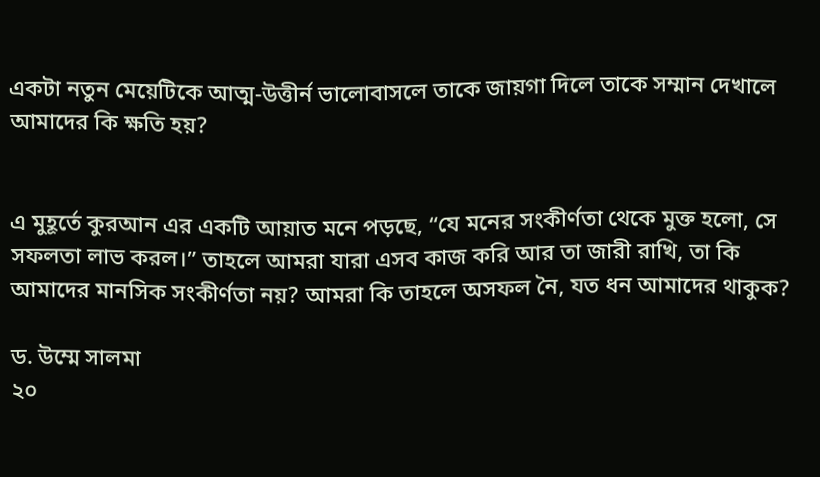একটা নতুন মেয়েটিকে আত্ম-উত্তীর্ন ভালোবাসলে তাকে জায়গা দিলে তাকে সম্মান দেখালে
আমাদের কি ক্ষতি হয়?


এ মুহূর্তে কুরআন এর একটি আয়াত মনে পড়ছে, “যে মনের সংকীর্ণতা থেকে মুক্ত হলো, সে সফলতা লাভ করল।” তাহলে আমরা যারা এসব কাজ করি আর তা জারী রাখি, তা কি আমাদের মানসিক সংকীর্ণতা নয়? আমরা কি তাহলে অসফল নৈ, যত ধন আমাদের থাকুক?

ড. উম্মে সালমা
২০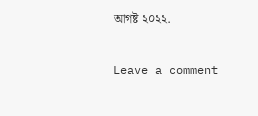আগষ্ট ২০২২.

Leave a comment